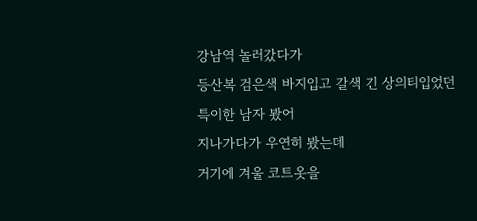강남역 놀러갔다가
등산복 검은색 바지입고 갈색 긴 상의티입었던
특이한 남자 봤어
지나가다가 우연히 봤는데
거기에 겨울 코트옷을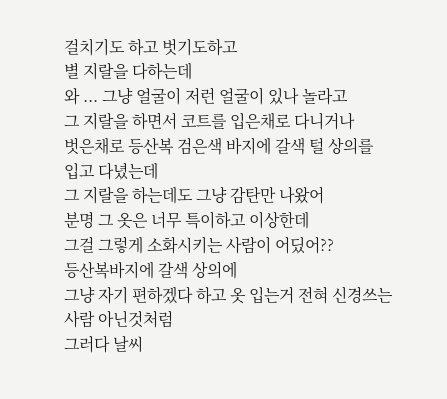걸치기도 하고 벗기도하고
별 지랄을 다하는데
와 ... 그냥 얼굴이 저런 얼굴이 있나 놀라고
그 지랄을 하면서 코트를 입은채로 다니거나
벗은채로 등산복 검은색 바지에 갈색 털 상의를
입고 다녔는데
그 지랄을 하는데도 그냥 감탄만 나왔어
분명 그 옷은 너무 특이하고 이상한데
그걸 그렇게 소화시키는 사람이 어딨어??
등산복바지에 갈색 상의에
그냥 자기 편하겠다 하고 옷 입는거 전혀 신경쓰는 사람 아닌것처럼
그러다 날씨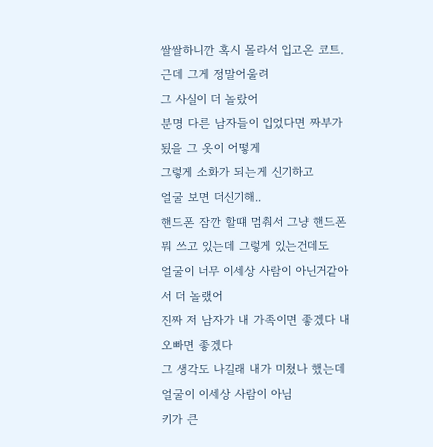쌀쌀하니깐 혹시 몰라서 입고온 코트.
근데 그게 정말어울려
그 사실이 더 놀랐어
분명 다른 남자들이 입었다면 짜부가 됬을 그 옷이 어떻게
그렇게 소화가 되는게 신기하고
얼굴 보면 더신기해..
핸드폰 잠깐 할떄 멈춰서 그냥 핸드폰 뭐 쓰고 있는데 그렇게 있는건데도
얼굴이 너무 이세상 사람이 아닌거같아서 더 놀랬어
진짜 저 남자가 내 가족이면 좋겠다 내 오빠면 좋겠다
그 생각도 나길래 내가 미쳤나 했는데
얼굴이 이세상 사람이 아님
키가 큰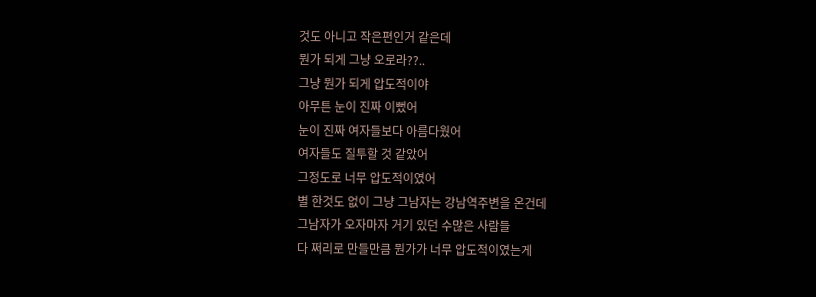것도 아니고 작은편인거 같은데
뭔가 되게 그냥 오로라??..
그냥 뭔가 되게 압도적이야
아무튼 눈이 진짜 이뻤어
눈이 진짜 여자들보다 아름다웠어
여자들도 질투할 것 같았어
그정도로 너무 압도적이였어
별 한것도 없이 그냥 그남자는 강남역주변을 온건데
그남자가 오자마자 거기 있던 수많은 사람들
다 쩌리로 만들만큼 뭔가가 너무 압도적이였는게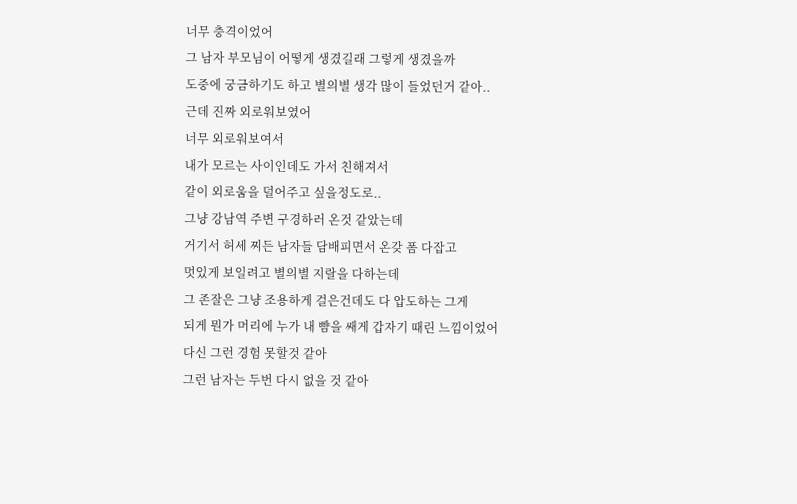너무 충격이었어
그 남자 부모님이 어떻게 생겼길래 그렇게 생겼을까
도중에 궁금하기도 하고 별의별 생각 많이 들었던거 같아..
근데 진짜 외로워보였어
너무 외로워보여서
내가 모르는 사이인데도 가서 친해져서
같이 외로움을 덜어주고 싶을정도로..
그냥 강남역 주변 구경하러 온것 같았는데
거기서 허세 찌든 남자들 담배피면서 온갖 폼 다잡고
멋있게 보일려고 별의별 지랄을 다하는데
그 존잘은 그냥 조용하게 걸은건데도 다 압도하는 그게
되게 뭔가 머리에 누가 내 뺨을 쌔게 갑자기 때린 느낌이었어
다신 그런 경험 못할것 같아
그런 남자는 두번 다시 없을 것 같아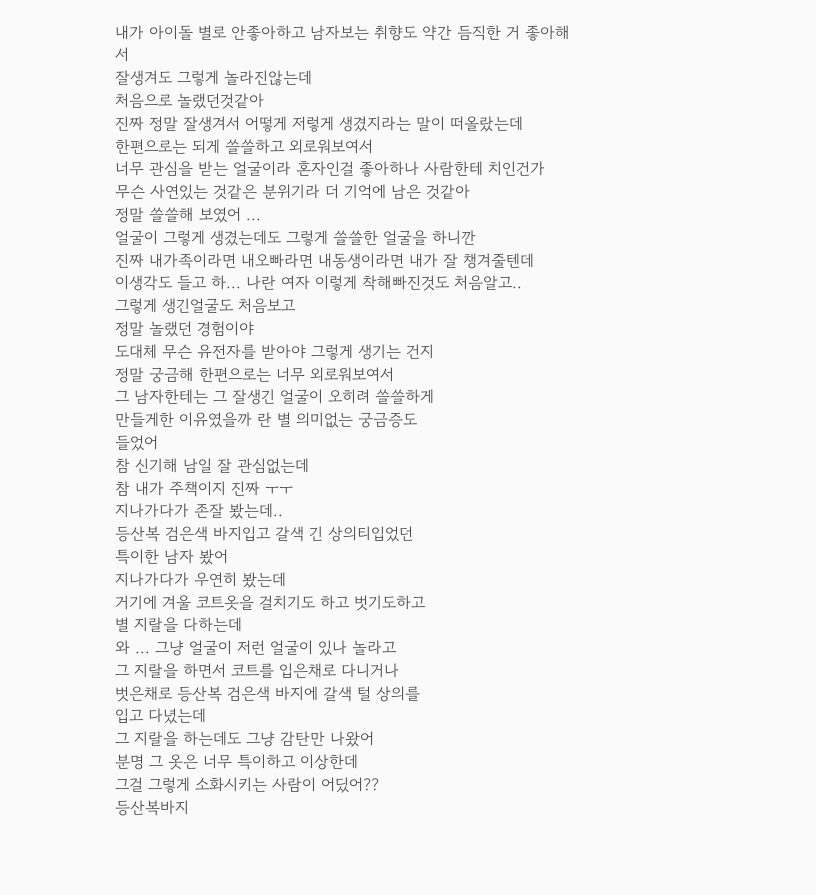내가 아이돌 별로 안좋아하고 남자보는 취향도 약간 듬직한 거 좋아해서
잘생겨도 그렇게 놀라진않는데
처음으로 놀랬던것같아
진짜 정말 잘생겨서 어떻게 저렇게 생겼지라는 말이 떠올랐는데
한편으로는 되게 쓸쓸하고 외로워보여서
너무 관심을 받는 얼굴이라 혼자인걸 좋아하나 사람한테 치인건가
무슨 사연있는 것같은 분위기라 더 기억에 남은 것같아
정말 쓸쓸해 보였어 ...
얼굴이 그렇게 생겼는데도 그렇게 쓸쓸한 얼굴을 하니깐
진짜 내가족이라면 내오빠라면 내동생이라면 내가 잘 챙겨줄텐데
이생각도 들고 하... 나란 여자 이렇게 착해빠진것도 처음알고..
그렇게 생긴얼굴도 처음보고
정말 놀랬던 경험이야
도대체 무슨 유전자를 받아야 그렇게 생기는 건지
정말 궁금해 한편으로는 너무 외로워보여서
그 남자한테는 그 잘생긴 얼굴이 오히려 쓸쓸하게
만들게한 이유였을까 란 별 의미없는 궁금증도
들었어
참 신기해 남일 잘 관심없는데
참 내가 주책이지 진짜 ㅜㅜ
지나가다가 존잘 봤는데..
등산복 검은색 바지입고 갈색 긴 상의티입었던
특이한 남자 봤어
지나가다가 우연히 봤는데
거기에 겨울 코트옷을 걸치기도 하고 벗기도하고
별 지랄을 다하는데
와 ... 그냥 얼굴이 저런 얼굴이 있나 놀라고
그 지랄을 하면서 코트를 입은채로 다니거나
벗은채로 등산복 검은색 바지에 갈색 털 상의를
입고 다녔는데
그 지랄을 하는데도 그냥 감탄만 나왔어
분명 그 옷은 너무 특이하고 이상한데
그걸 그렇게 소화시키는 사람이 어딨어??
등산복바지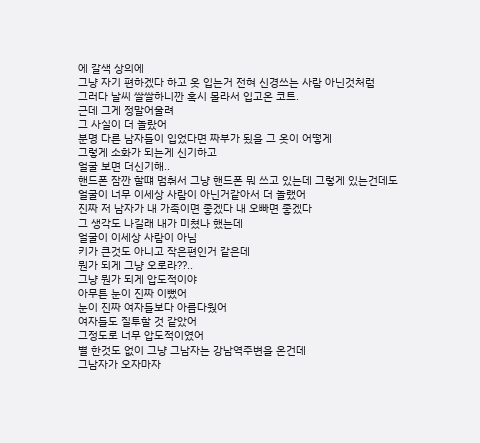에 갈색 상의에
그냥 자기 편하겠다 하고 옷 입는거 전혀 신경쓰는 사람 아닌것처럼
그러다 날씨 쌀쌀하니깐 혹시 몰라서 입고온 코트.
근데 그게 정말어울려
그 사실이 더 놀랐어
분명 다른 남자들이 입었다면 짜부가 됬을 그 옷이 어떻게
그렇게 소화가 되는게 신기하고
얼굴 보면 더신기해..
핸드폰 잠깐 할떄 멈춰서 그냥 핸드폰 뭐 쓰고 있는데 그렇게 있는건데도
얼굴이 너무 이세상 사람이 아닌거같아서 더 놀랬어
진짜 저 남자가 내 가족이면 좋겠다 내 오빠면 좋겠다
그 생각도 나길래 내가 미쳤나 했는데
얼굴이 이세상 사람이 아님
키가 큰것도 아니고 작은편인거 같은데
뭔가 되게 그냥 오로라??..
그냥 뭔가 되게 압도적이야
아무튼 눈이 진짜 이뻤어
눈이 진짜 여자들보다 아름다웠어
여자들도 질투할 것 같았어
그정도로 너무 압도적이였어
별 한것도 없이 그냥 그남자는 강남역주변을 온건데
그남자가 오자마자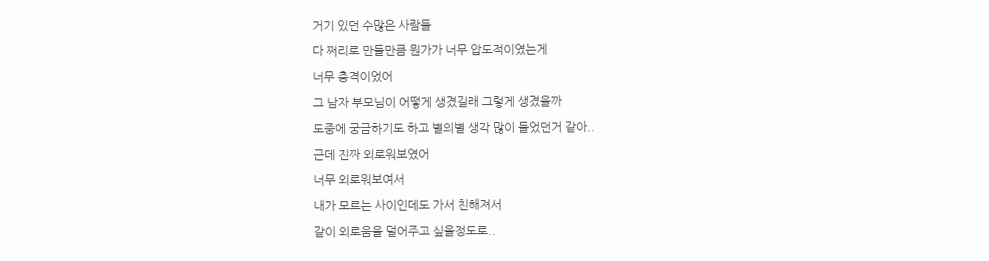거기 있던 수많은 사람들
다 쩌리로 만들만큼 뭔가가 너무 압도적이였는게
너무 충격이었어
그 남자 부모님이 어떻게 생겼길래 그렇게 생겼을까
도중에 궁금하기도 하고 별의별 생각 많이 들었던거 같아..
근데 진짜 외로워보였어
너무 외로워보여서
내가 모르는 사이인데도 가서 친해져서
같이 외로움을 덜어주고 싶을정도로..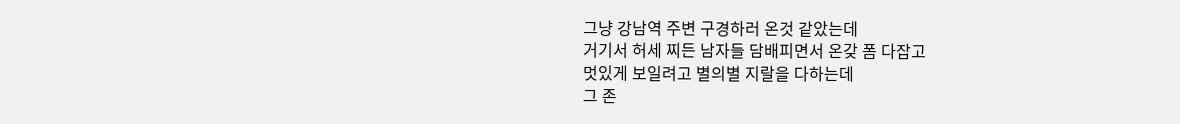그냥 강남역 주변 구경하러 온것 같았는데
거기서 허세 찌든 남자들 담배피면서 온갖 폼 다잡고
멋있게 보일려고 별의별 지랄을 다하는데
그 존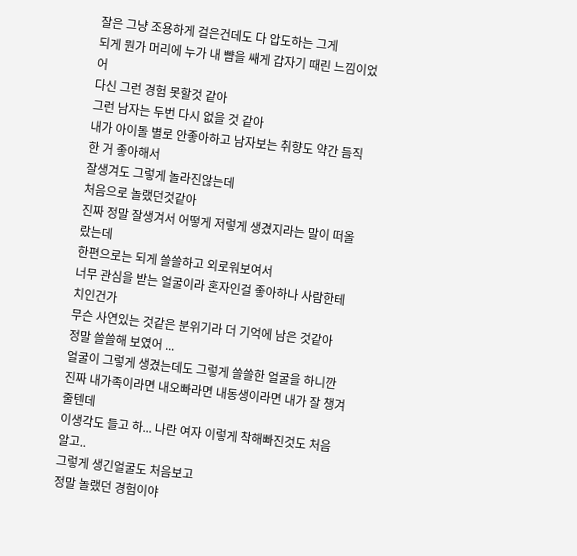잘은 그냥 조용하게 걸은건데도 다 압도하는 그게
되게 뭔가 머리에 누가 내 뺨을 쌔게 갑자기 때린 느낌이었어
다신 그런 경험 못할것 같아
그런 남자는 두번 다시 없을 것 같아
내가 아이돌 별로 안좋아하고 남자보는 취향도 약간 듬직한 거 좋아해서
잘생겨도 그렇게 놀라진않는데
처음으로 놀랬던것같아
진짜 정말 잘생겨서 어떻게 저렇게 생겼지라는 말이 떠올랐는데
한편으로는 되게 쓸쓸하고 외로워보여서
너무 관심을 받는 얼굴이라 혼자인걸 좋아하나 사람한테 치인건가
무슨 사연있는 것같은 분위기라 더 기억에 남은 것같아
정말 쓸쓸해 보였어 ...
얼굴이 그렇게 생겼는데도 그렇게 쓸쓸한 얼굴을 하니깐
진짜 내가족이라면 내오빠라면 내동생이라면 내가 잘 챙겨줄텐데
이생각도 들고 하... 나란 여자 이렇게 착해빠진것도 처음알고..
그렇게 생긴얼굴도 처음보고
정말 놀랬던 경험이야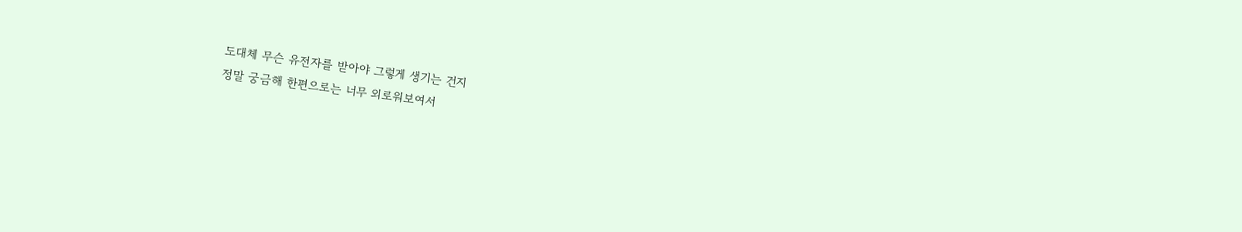도대체 무슨 유전자를 받아야 그렇게 생기는 건지
정말 궁금해 한편으로는 너무 외로워보여서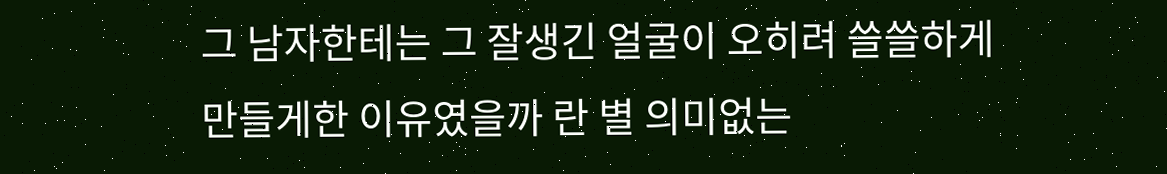그 남자한테는 그 잘생긴 얼굴이 오히려 쓸쓸하게
만들게한 이유였을까 란 별 의미없는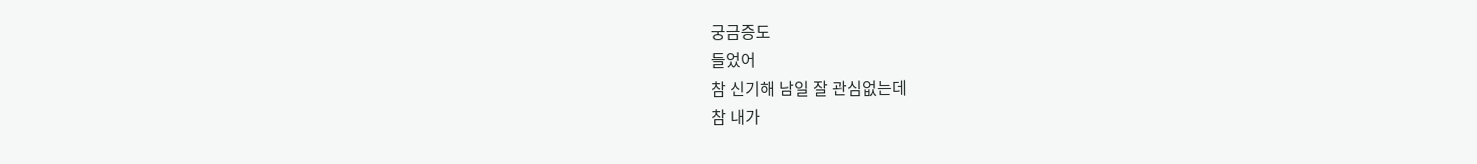궁금증도
들었어
참 신기해 남일 잘 관심없는데
참 내가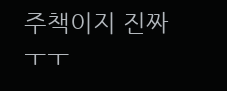주책이지 진짜 ㅜㅜ